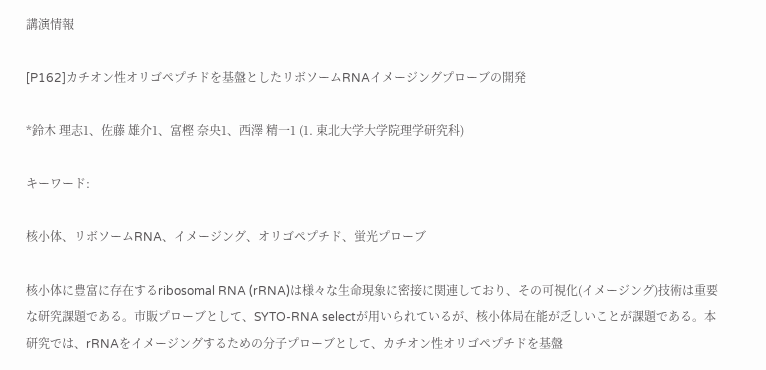講演情報

[P162]カチオン性オリゴペプチドを基盤としたリボソームRNAイメージングプローブの開発

*鈴木 理志1、佐藤 雄介1、富樫 奈央1、西澤 精一1 (1. 東北大学大学院理学研究科)

キーワード:

核小体、リボソームRNA、イメージング、オリゴペプチド、蛍光プローブ

核小体に豊富に存在するribosomal RNA (rRNA)は様々な生命現象に密接に関連しており、その可視化(イメージング)技術は重要な研究課題である。市販プローブとして、SYTO-RNA selectが用いられているが、核小体局在能が乏しいことが課題である。本研究では、rRNAをイメージングするための分子プローブとして、カチオン性オリゴペプチドを基盤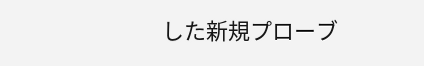した新規プローブ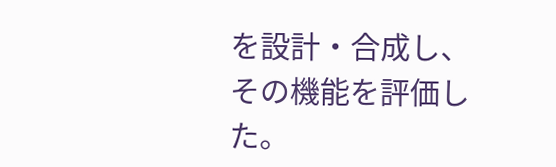を設計・合成し、その機能を評価した。